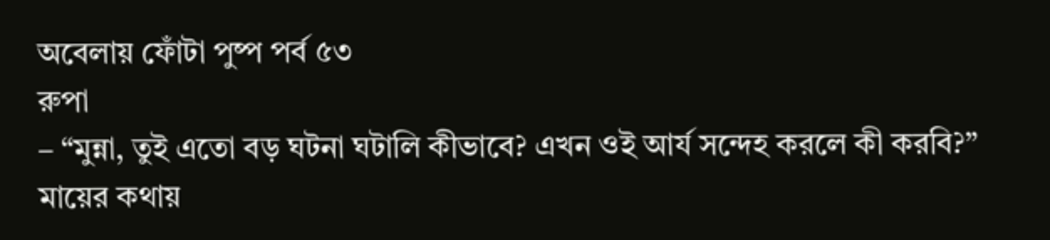অবেলায় ফোঁটা পুষ্প পর্ব ৫৩
রুপা
– “মুন্না, তুই এতো বড় ঘটনা ঘটালি কীভাবে? এখন ওই আর্য সন্দেহ করলে কী করবি?”
মায়ের কথায়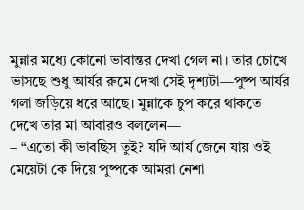মুন্নার মধ্যে কোনো ভাবান্তর দেখা গেল না। তার চোখে ভাসছে শুধু আর্যর রুমে দেখা সেই দৃশ্যটা—পুষ্প আর্যর গলা জড়িয়ে ধরে আছে। মুন্নাকে চুপ করে থাকতে দেখে তার মা আবারও বললেন—
– “এতো কী ভাবছিস তুই? যদি আর্য জেনে যায় ওই মেয়েটা কে দিয়ে পুষ্পকে আমরা নেশা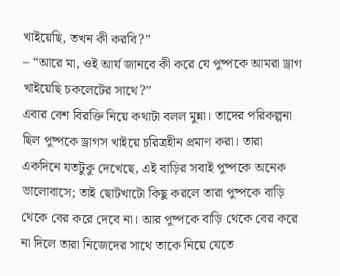খাইয়েছি, তখন কী করবি?”
– “আরে মা, ওই আর্য জানবে কী করে যে পুষ্পকে আমরা ড্রাগ খাইয়েছি চকলেটের সাথে?”
এবার বেশ বিরক্তি নিয়ে কথাটা বলল মুন্না। তাদের পরিকল্পনা ছিল পুষ্পকে ড্রাগস খাইয়ে চরিত্রহীন প্রমাণ করা। তারা একদিনে যতটুকু দেখেছে, এই বাড়ির সবাই পুষ্পকে অনেক ভালোবাসে; তাই ছোটখাটো কিছু করলে তারা পুষ্পকে বাড়ি থেকে বের করে দেবে না। আর পুষ্পকে বাড়ি থেকে বের করে না দিলে তারা নিজেদের সাথে তাকে নিয়ে যেতে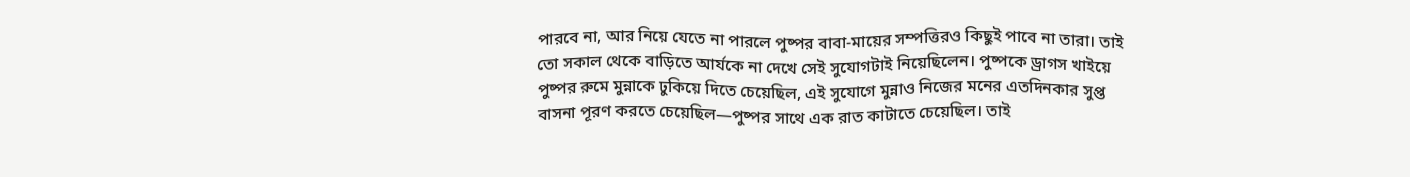পারবে না, আর নিয়ে যেতে না পারলে পুষ্পর বাবা-মায়ের সম্পত্তিরও কিছুই পাবে না তারা। তাই তো সকাল থেকে বাড়িতে আর্যকে না দেখে সেই সুযোগটাই নিয়েছিলেন। পুষ্পকে ড্রাগস খাইয়ে পুষ্পর রুমে মুন্নাকে ঢুকিয়ে দিতে চেয়েছিল, এই সুযোগে মুন্নাও নিজের মনের এতদিনকার সুপ্ত বাসনা পূরণ করতে চেয়েছিল—পুষ্পর সাথে এক রাত কাটাতে চেয়েছিল। তাই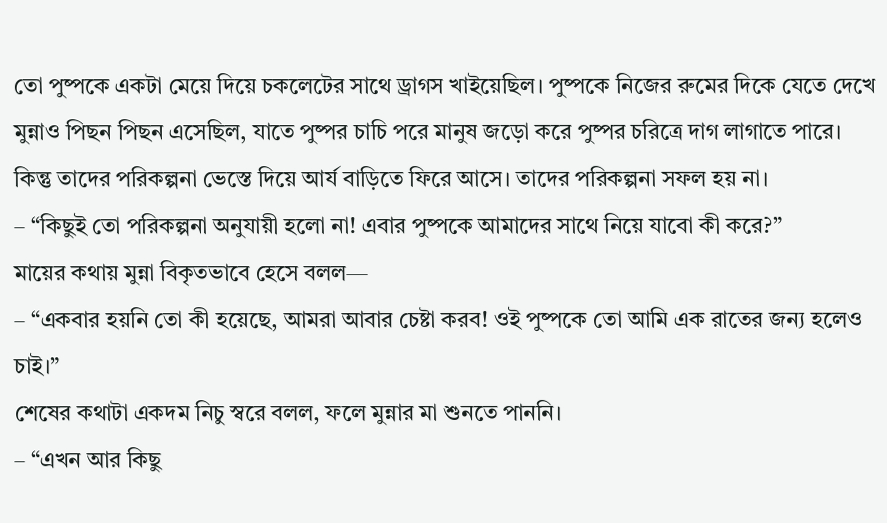তো পুষ্পকে একটা মেয়ে দিয়ে চকলেটের সাথে ড্রাগস খাইয়েছিল। পুষ্পকে নিজের রুমের দিকে যেতে দেখে মুন্নাও পিছন পিছন এসেছিল, যাতে পুষ্পর চাচি পরে মানুষ জড়ো করে পুষ্পর চরিত্রে দাগ লাগাতে পারে। কিন্তু তাদের পরিকল্পনা ভেস্তে দিয়ে আর্য বাড়িতে ফিরে আসে। তাদের পরিকল্পনা সফল হয় না।
– “কিছুই তো পরিকল্পনা অনুযায়ী হলো না! এবার পুষ্পকে আমাদের সাথে নিয়ে যাবো কী করে?”
মায়ের কথায় মুন্না বিকৃতভাবে হেসে বলল—
– “একবার হয়নি তো কী হয়েছে, আমরা আবার চেষ্টা করব! ওই পুষ্পকে তো আমি এক রাতের জন্য হলেও চাই।”
শেষের কথাটা একদম নিচু স্বরে বলল, ফলে মুন্নার মা শুনতে পাননি।
– “এখন আর কিছু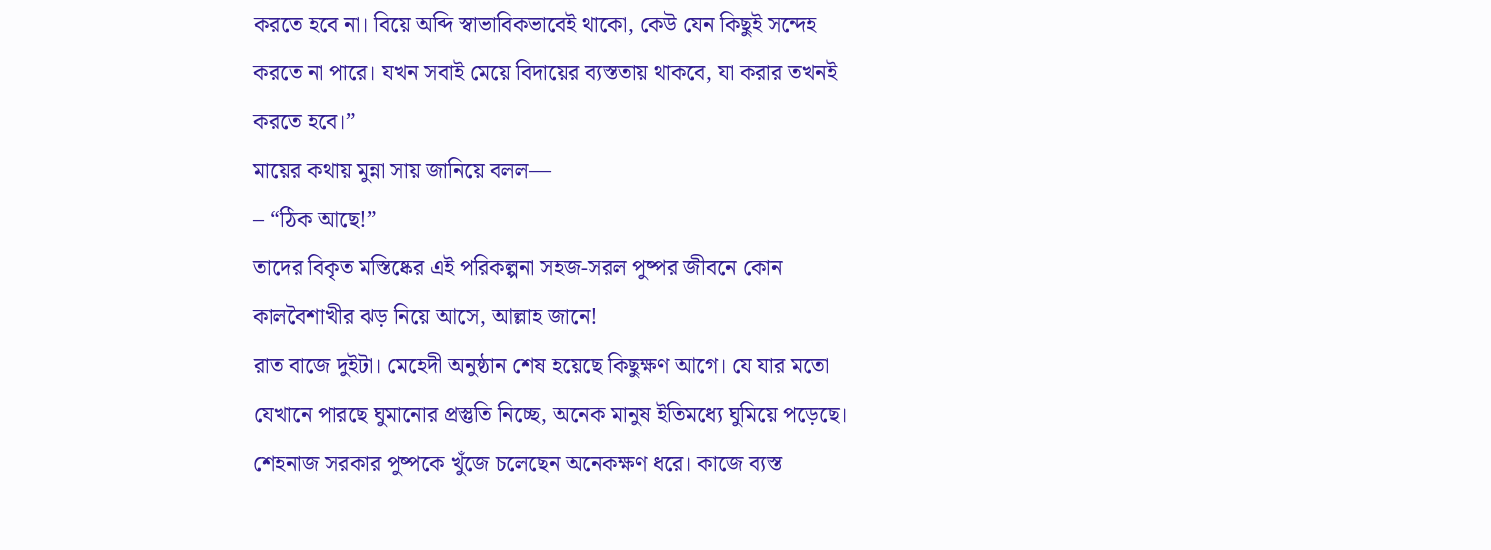করতে হবে না। বিয়ে অব্দি স্বাভাবিকভাবেই থাকো, কেউ যেন কিছুই সন্দেহ করতে না পারে। যখন সবাই মেয়ে বিদায়ের ব্যস্ততায় থাকবে, যা করার তখনই করতে হবে।”
মায়ের কথায় মুন্না সায় জানিয়ে বলল—
– “ঠিক আছে!”
তাদের বিকৃত মস্তিষ্কের এই পরিকল্পনা সহজ-সরল পুষ্পর জীবনে কোন কালবৈশাখীর ঝড় নিয়ে আসে, আল্লাহ জানে!
রাত বাজে দুইটা। মেহেদী অনুষ্ঠান শেষ হয়েছে কিছুক্ষণ আগে। যে যার মতো যেখানে পারছে ঘুমানোর প্রস্তুতি নিচ্ছে, অনেক মানুষ ইতিমধ্যে ঘুমিয়ে পড়েছে। শেহনাজ সরকার পুষ্পকে খুঁজে চলেছেন অনেকক্ষণ ধরে। কাজে ব্যস্ত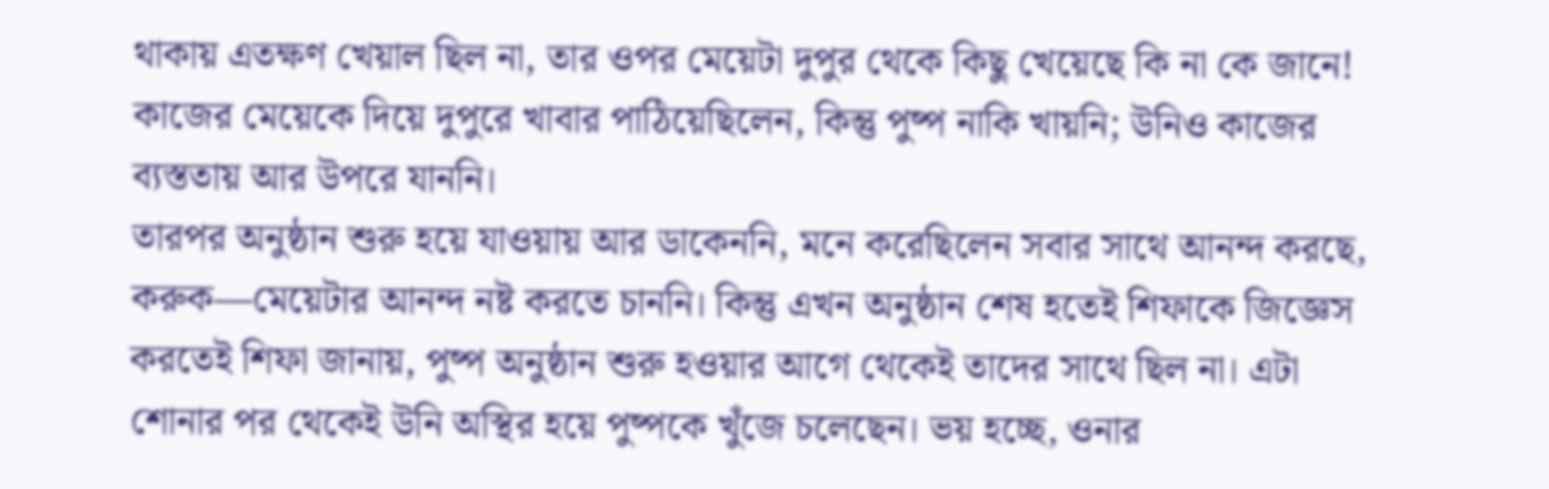থাকায় এতক্ষণ খেয়াল ছিল না, তার ওপর মেয়েটা দুপুর থেকে কিছু খেয়েছে কি না কে জানে! কাজের মেয়েকে দিয়ে দুপুরে খাবার পাঠিয়েছিলেন, কিন্তু পুষ্প নাকি খায়নি; উনিও কাজের ব্যস্ততায় আর উপরে যাননি।
তারপর অনুষ্ঠান শুরু হয়ে যাওয়ায় আর ডাকেননি, মনে করেছিলেন সবার সাথে আনন্দ করছে, করুক—মেয়েটার আনন্দ নষ্ট করতে চাননি। কিন্তু এখন অনুষ্ঠান শেষ হতেই শিফাকে জিজ্ঞেস করতেই শিফা জানায়, পুষ্প অনুষ্ঠান শুরু হওয়ার আগে থেকেই তাদের সাথে ছিল না। এটা শোনার পর থেকেই উনি অস্থির হয়ে পুষ্পকে খুঁজে চলেছেন। ভয় হচ্ছে, ওনার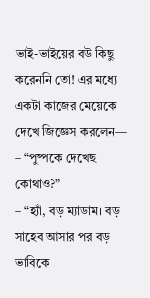ভাই-ভাইয়ের বউ কিছু করেননি তো! এর মধ্যে একটা কাজের মেয়েকে দেখে জিজ্ঞেস করলেন—
– “পুষ্পকে দেখেছ কোথাও?”
– “হ্যাঁ, বড় ম্যাডাম। বড় সাহেব আসার পর বড় ভাবিকে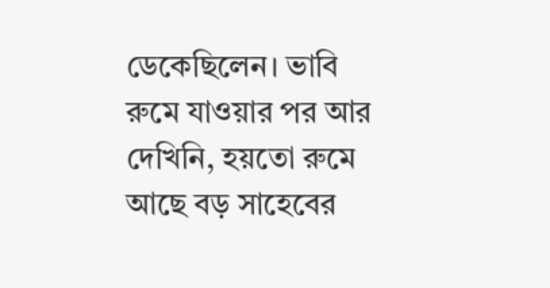ডেকেছিলেন। ভাবি রুমে যাওয়ার পর আর দেখিনি, হয়তো রুমে আছে বড় সাহেবের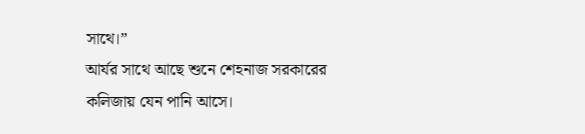সাথে।”
আর্যর সাথে আছে শুনে শেহনাজ সরকারের কলিজায় যেন পানি আসে।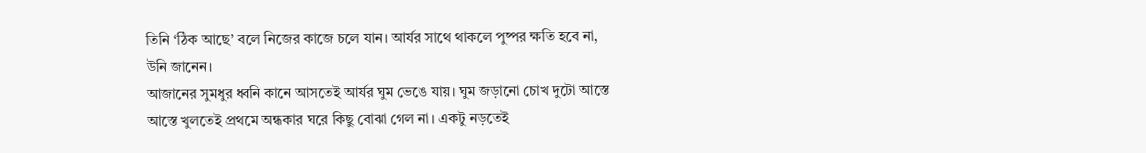তিনি ‘ঠিক আছে’ বলে নিজের কাজে চলে যান। আর্যর সাথে থাকলে পুষ্পর ক্ষতি হবে না, উনি জানেন।
আজানের সুমধুর ধ্বনি কানে আসতেই আর্যর ঘুম ভেঙে যায়। ঘুম জড়ানো চোখ দুটো আস্তে আস্তে খুলতেই প্রথমে অন্ধকার ঘরে কিছু বোঝা গেল না। একটু নড়তেই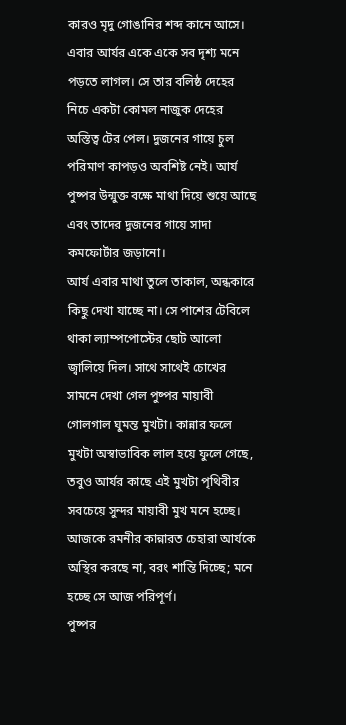কারও মৃদু গোঙানির শব্দ কানে আসে। এবার আর্যর একে একে সব দৃশ্য মনে পড়তে লাগল। সে তার বলিষ্ঠ দেহের নিচে একটা কোমল নাজুক দেহের অস্তিত্ব টের পেল। দুজনের গায়ে চুল পরিমাণ কাপড়ও অবশিষ্ট নেই। আর্য পুষ্পর উন্মুক্ত বক্ষে মাথা দিয়ে শুয়ে আছে এবং তাদের দুজনের গায়ে সাদা কমফোর্টার জড়ানো।
আর্য এবার মাথা তুলে তাকাল, অন্ধকারে কিছু দেখা যাচ্ছে না। সে পাশের টেবিলে থাকা ল্যাম্পপোস্টের ছোট আলো জ্বালিয়ে দিল। সাথে সাথেই চোখের সামনে দেখা গেল পুষ্পর মায়াবী গোলগাল ঘুমন্ত মুখটা। কান্নার ফলে মুখটা অস্বাভাবিক লাল হয়ে ফুলে গেছে, তবুও আর্যর কাছে এই মুখটা পৃথিবীর সবচেয়ে সুন্দর মায়াবী মুখ মনে হচ্ছে। আজকে রমনীর কান্নারত চেহারা আর্যকে অস্থির করছে না, বরং শান্তি দিচ্ছে; মনে হচ্ছে সে আজ পরিপূর্ণ।
পুষ্পর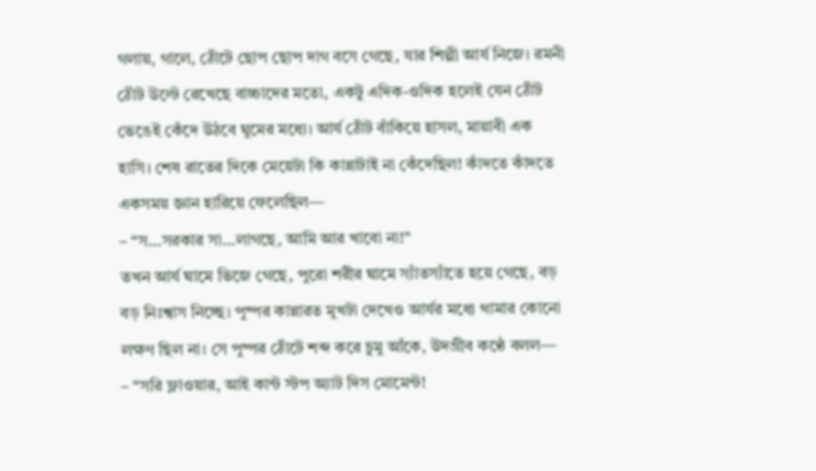গলায়, গালে, ঠোঁটে ছোপ ছোপ দাগ বসে গেছে, যার শিল্পী আর্য নিজে। রমনী ঠোঁট উল্টে রেখেছে বাচ্চাদের মতো, একটু এদিক-ওদিক হলেই যেন ঠোঁট ভেঙেই কেঁদে উঠবে ঘুমের মধ্যে। আর্য ঠোঁট বাঁকিয়ে হাসল, মায়াবী এক হাসি। শেষ রাতের দিকে মেয়েটা কি কান্নাটাই না কেঁদেছিল! কাঁদতে কাঁদতে একসময় জ্ঞান হারিয়ে ফেলেছিল—
– “স…সরকার সা…লাগছে, আমি আর খাবো না!”
তখন আর্য ঘামে ভিজে গেছে, পুরো শরীর ঘামে স্যাঁতস্যাঁতে হয়ে গেছে, বড় বড় নিঃশ্বাস নিচ্ছে। পুষ্পর কান্নারত মুখটা দেখেও আর্যর মধ্যে থামার কোনো লক্ষণ ছিল না। সে পুষ্পর ঠোঁটে শব্দ করে চুমু আঁকে, উদগ্রীব কণ্ঠে বলল—
– “সরি ফ্লাওয়ার, আই কান্ট স্টপ অ্যাট দিস মোমেন্ট!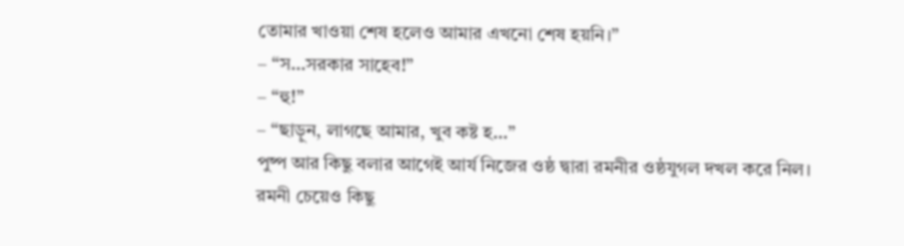তোমার খাওয়া শেষ হলেও আমার এখনো শেষ হয়নি।”
– “স…সরকার সাহেব!”
– “হু!”
– “ছাড়ুন, লাগছে আমার, খুব কষ্ট হ…”
পুষ্প আর কিছু বলার আগেই আর্য নিজের ওষ্ঠ দ্বারা রমনীর ওষ্ঠযুগল দখল করে নিল। রমনী চেয়েও কিছু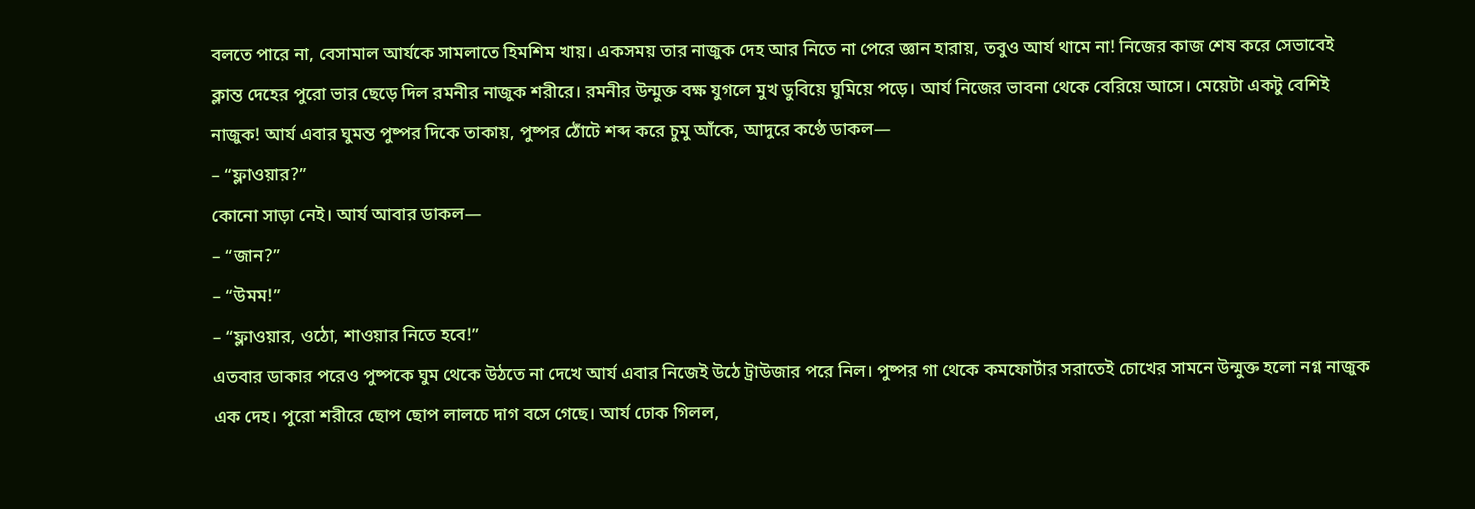বলতে পারে না, বেসামাল আর্যকে সামলাতে হিমশিম খায়। একসময় তার নাজুক দেহ আর নিতে না পেরে জ্ঞান হারায়, তবুও আর্য থামে না! নিজের কাজ শেষ করে সেভাবেই ক্লান্ত দেহের পুরো ভার ছেড়ে দিল রমনীর নাজুক শরীরে। রমনীর উন্মুক্ত বক্ষ যুগলে মুখ ডুবিয়ে ঘুমিয়ে পড়ে। আর্য নিজের ভাবনা থেকে বেরিয়ে আসে। মেয়েটা একটু বেশিই নাজুক! আর্য এবার ঘুমন্ত পুষ্পর দিকে তাকায়, পুষ্পর ঠোঁটে শব্দ করে চুমু আঁকে, আদুরে কণ্ঠে ডাকল—
– “ফ্লাওয়ার?”
কোনো সাড়া নেই। আর্য আবার ডাকল—
– “জান?”
– “উমম!”
– “ফ্লাওয়ার, ওঠো, শাওয়ার নিতে হবে!”
এতবার ডাকার পরেও পুষ্পকে ঘুম থেকে উঠতে না দেখে আর্য এবার নিজেই উঠে ট্রাউজার পরে নিল। পুষ্পর গা থেকে কমফোর্টার সরাতেই চোখের সামনে উন্মুক্ত হলো নগ্ন নাজুক এক দেহ। পুরো শরীরে ছোপ ছোপ লালচে দাগ বসে গেছে। আর্য ঢোক গিলল,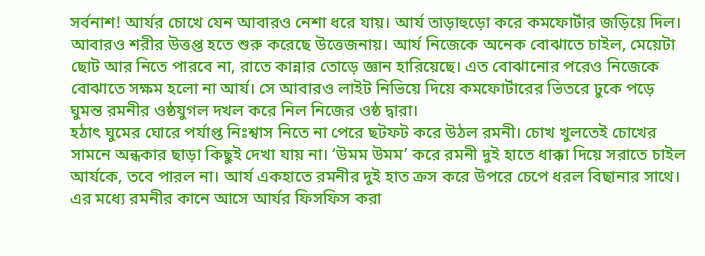সর্বনাশ! আর্যর চোখে যেন আবারও নেশা ধরে যায়। আর্য তাড়াহুড়ো করে কমফোর্টার জড়িয়ে দিল। আবারও শরীর উত্তপ্ত হতে শুরু করেছে উত্তেজনায়। আর্য নিজেকে অনেক বোঝাতে চাইল, মেয়েটা ছোট আর নিতে পারবে না, রাতে কান্নার তোড়ে জ্ঞান হারিয়েছে। এত বোঝানোর পরেও নিজেকে বোঝাতে সক্ষম হলো না আর্য। সে আবারও লাইট নিভিয়ে দিয়ে কমফোর্টারের ভিতরে ঢুকে পড়ে ঘুমন্ত রমনীর ওষ্ঠযুগল দখল করে নিল নিজের ওষ্ঠ দ্বারা।
হঠাৎ ঘুমের ঘোরে পর্যাপ্ত নিঃশ্বাস নিতে না পেরে ছটফট করে উঠল রমনী। চোখ খুলতেই চোখের সামনে অন্ধকার ছাড়া কিছুই দেখা যায় না। ‘উমম উমম’ করে রমনী দুই হাতে ধাক্কা দিয়ে সরাতে চাইল আর্যকে, তবে পারল না। আর্য একহাতে রমনীর দুই হাত ক্রস করে উপরে চেপে ধরল বিছানার সাথে। এর মধ্যে রমনীর কানে আসে আর্যর ফিসফিস করা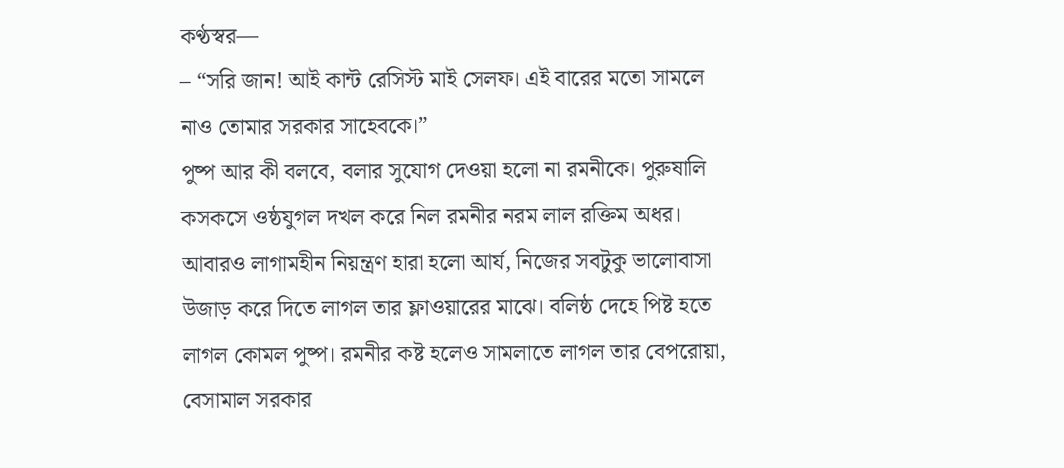কণ্ঠস্বর—
– “সরি জান! আই কান্ট রেসিস্ট মাই সেলফ। এই বারের মতো সামলে নাও তোমার সরকার সাহেবকে।”
পুষ্প আর কী বলবে, বলার সুযোগ দেওয়া হলো না রমনীকে। পুরুষালি কসকসে ওষ্ঠযুগল দখল করে নিল রমনীর নরম লাল রক্তিম অধর। আবারও লাগামহীন নিয়ন্ত্রণ হারা হলো আর্য, নিজের সবটুকু ভালোবাসা উজাড় করে দিতে লাগল তার ফ্লাওয়ারের মাঝে। বলিষ্ঠ দেহে পিষ্ট হতে লাগল কোমল পুষ্প। রমনীর কষ্ট হলেও সামলাতে লাগল তার বেপরোয়া, বেসামাল সরকার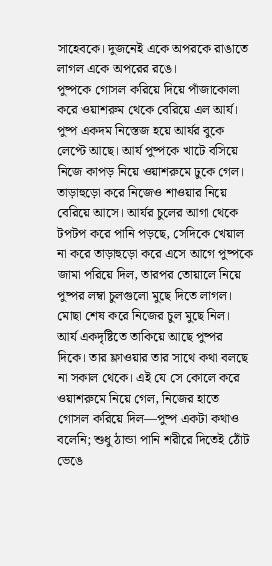সাহেবকে। দুজনেই একে অপরকে রাঙাতে লাগল একে অপরের রঙে।
পুষ্পকে গোসল করিয়ে দিয়ে পাঁজাকোলা করে ওয়াশরুম থেকে বেরিয়ে এল আর্য। পুষ্প একদম নিস্তেজ হয়ে আর্যর বুকে লেপ্টে আছে। আর্য পুষ্পকে খাটে বসিয়ে নিজে কাপড় নিয়ে ওয়াশরুমে ঢুকে গেল। তাড়াহুড়ো করে নিজেও শাওয়ার নিয়ে বেরিয়ে আসে। আর্যর চুলের আগা থেকে টপটপ করে পানি পড়ছে, সেদিকে খেয়াল না করে তাড়াহুড়ো করে এসে আগে পুষ্পকে জামা পরিয়ে দিল, তারপর তোয়ালে নিয়ে পুষ্পর লম্বা চুলগুলো মুছে দিতে লাগল। মোছা শেষ করে নিজের চুল মুছে নিল।
আর্য একদৃষ্টিতে তাকিয়ে আছে পুষ্পর দিকে। তার ফ্লাওয়ার তার সাথে কথা বলছে না সকাল থেকে। এই যে সে কোলে করে ওয়াশরুমে নিয়ে গেল, নিজের হাতে গোসল করিয়ে দিল—পুষ্প একটা কথাও বলেনি; শুধু ঠান্ডা পানি শরীরে দিতেই ঠোঁট ভেঙে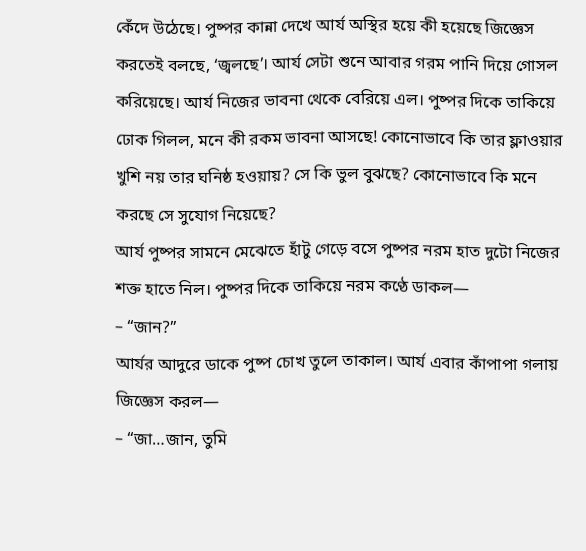কেঁদে উঠেছে। পুষ্পর কান্না দেখে আর্য অস্থির হয়ে কী হয়েছে জিজ্ঞেস করতেই বলছে, ‘জ্বলছে’। আর্য সেটা শুনে আবার গরম পানি দিয়ে গোসল করিয়েছে। আর্য নিজের ভাবনা থেকে বেরিয়ে এল। পুষ্পর দিকে তাকিয়ে ঢোক গিলল, মনে কী রকম ভাবনা আসছে! কোনোভাবে কি তার ফ্লাওয়ার খুশি নয় তার ঘনিষ্ঠ হওয়ায়? সে কি ভুল বুঝছে? কোনোভাবে কি মনে করছে সে সুযোগ নিয়েছে?
আর্য পুষ্পর সামনে মেঝেতে হাঁটু গেড়ে বসে পুষ্পর নরম হাত দুটো নিজের শক্ত হাতে নিল। পুষ্পর দিকে তাকিয়ে নরম কণ্ঠে ডাকল—
– “জান?”
আর্যর আদুরে ডাকে পুষ্প চোখ তুলে তাকাল। আর্য এবার কাঁপাপা গলায় জিজ্ঞেস করল—
– “জা…জান, তুমি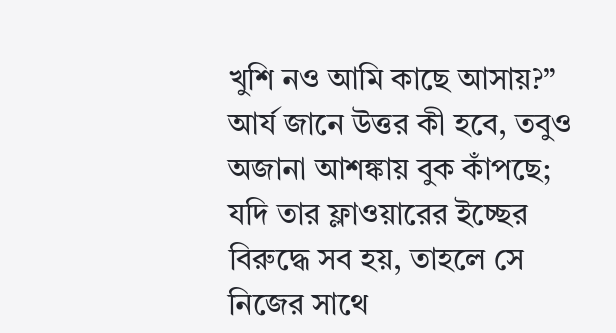খুশি নও আমি কাছে আসায়?”
আর্য জানে উত্তর কী হবে, তবুও অজানা আশঙ্কায় বুক কাঁপছে; যদি তার ফ্লাওয়ারের ইচ্ছের বিরুদ্ধে সব হয়, তাহলে সে নিজের সাথে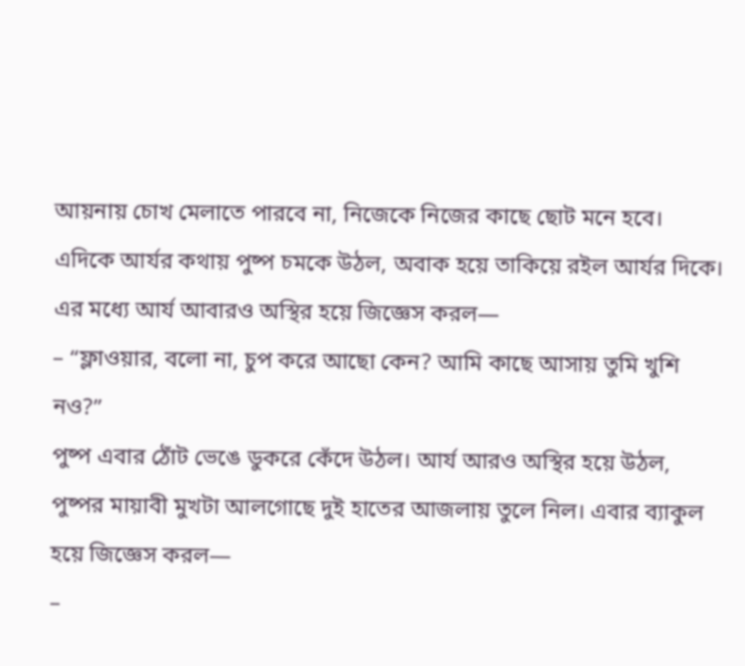আয়নায় চোখ মেলাতে পারবে না, নিজেকে নিজের কাছে ছোট মনে হবে। এদিকে আর্যর কথায় পুষ্প চমকে উঠল, অবাক হয়ে তাকিয়ে রইল আর্যর দিকে। এর মধ্যে আর্য আবারও অস্থির হয়ে জিজ্ঞেস করল—
– “ফ্লাওয়ার, বলো না, চুপ করে আছো কেন? আমি কাছে আসায় তুমি খুশি নও?”
পুষ্প এবার ঠোঁট ভেঙে ডুকরে কেঁদে উঠল। আর্য আরও অস্থির হয়ে উঠল, পুষ্পর মায়াবী মুখটা আলগোছে দুই হাতের আজলায় তুলে নিল। এবার ব্যাকুল হয়ে জিজ্ঞেস করল—
–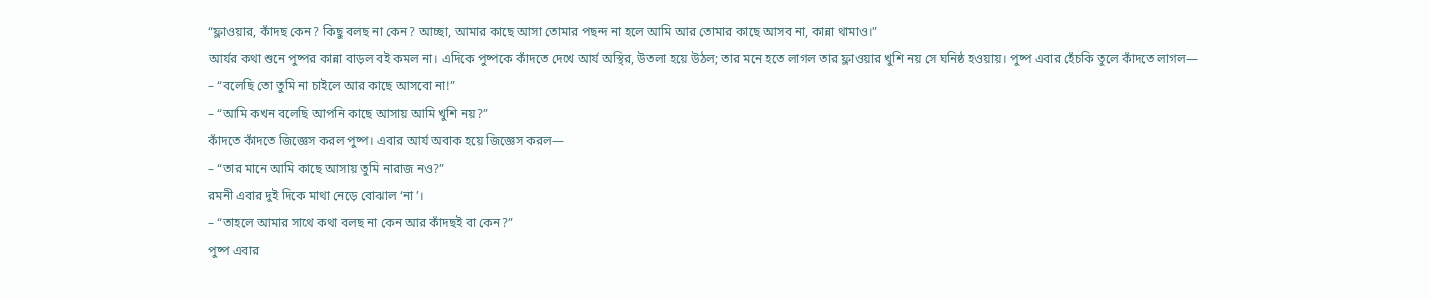“ফ্লাওয়ার, কাঁদছ কেন? কিছু বলছ না কেন? আচ্ছা, আমার কাছে আসা তোমার পছন্দ না হলে আমি আর তোমার কাছে আসব না, কান্না থামাও।”
আর্যর কথা শুনে পুষ্পর কান্না বাড়ল বই কমল না। এদিকে পুষ্পকে কাঁদতে দেখে আর্য অস্থির, উতলা হয়ে উঠল; তার মনে হতে লাগল তার ফ্লাওয়ার খুশি নয় সে ঘনিষ্ঠ হওয়ায়। পুষ্প এবার হেঁচকি তুলে কাঁদতে লাগল—
– “বলেছি তো তুমি না চাইলে আর কাছে আসবো না!”
– “আমি কখন বলেছি আপনি কাছে আসায় আমি খুশি নয়?”
কাঁদতে কাঁদতে জিজ্ঞেস করল পুষ্প। এবার আর্য অবাক হয়ে জিজ্ঞেস করল—
– “তার মানে আমি কাছে আসায় তুমি নারাজ নও?”
রমনী এবার দুই দিকে মাথা নেড়ে বোঝাল ‘না’।
– “তাহলে আমার সাথে কথা বলছ না কেন আর কাঁদছই বা কেন?”
পুষ্প এবার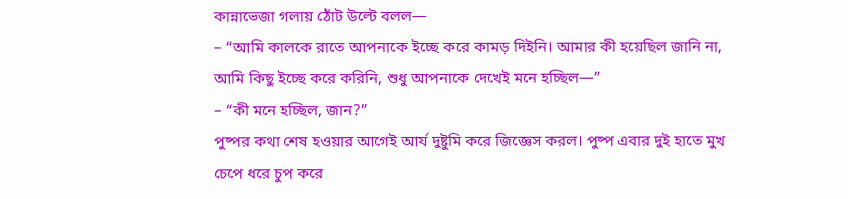কান্নাভেজা গলায় ঠোঁট উল্টে বলল—
– “আমি কালকে রাতে আপনাকে ইচ্ছে করে কামড় দিইনি। আমার কী হয়েছিল জানি না, আমি কিছু ইচ্ছে করে করিনি, শুধু আপনাকে দেখেই মনে হচ্ছিল—”
– “কী মনে হচ্ছিল, জান?”
পুষ্পর কথা শেষ হওয়ার আগেই আর্য দুষ্টুমি করে জিজ্ঞেস করল। পুষ্প এবার দুই হাতে মুখ চেপে ধরে চুপ করে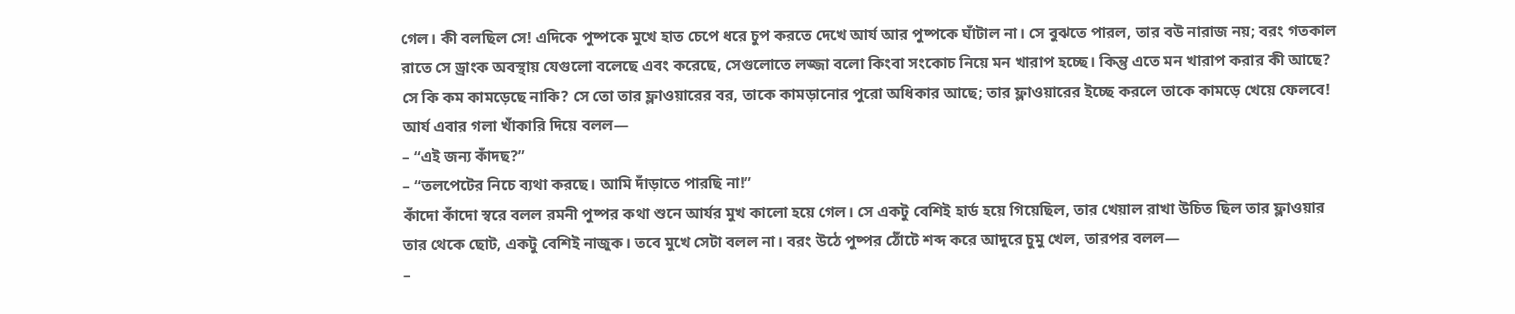গেল। কী বলছিল সে! এদিকে পুষ্পকে মুখে হাত চেপে ধরে চুপ করতে দেখে আর্য আর পুষ্পকে ঘাঁটাল না। সে বুঝতে পারল, তার বউ নারাজ নয়; বরং গতকাল রাতে সে ড্রাংক অবস্থায় যেগুলো বলেছে এবং করেছে, সেগুলোতে লজ্জা বলো কিংবা সংকোচ নিয়ে মন খারাপ হচ্ছে। কিন্তু এতে মন খারাপ করার কী আছে? সে কি কম কামড়েছে নাকি? সে তো তার ফ্লাওয়ারের বর, তাকে কামড়ানোর পুরো অধিকার আছে; তার ফ্লাওয়ারের ইচ্ছে করলে তাকে কামড়ে খেয়ে ফেলবে! আর্য এবার গলা খাঁকারি দিয়ে বলল—
– “এই জন্য কাঁদছ?”
– “তলপেটের নিচে ব্যথা করছে। আমি দাঁড়াতে পারছি না!”
কাঁদো কাঁদো স্বরে বলল রমনী পুষ্পর কথা শুনে আর্যর মুখ কালো হয়ে গেল। সে একটু বেশিই হার্ড হয়ে গিয়েছিল, তার খেয়াল রাখা উচিত ছিল তার ফ্লাওয়ার তার থেকে ছোট, একটু বেশিই নাজুক। তবে মুখে সেটা বলল না। বরং উঠে পুষ্পর ঠোঁটে শব্দ করে আদুরে চুমু খেল, তারপর বলল—
–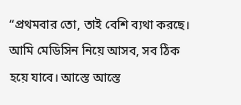“প্রথমবার তো, তাই বেশি ব্যথা করছে। আমি মেডিসিন নিয়ে আসব, সব ঠিক হয়ে যাবে। আস্তে আস্তে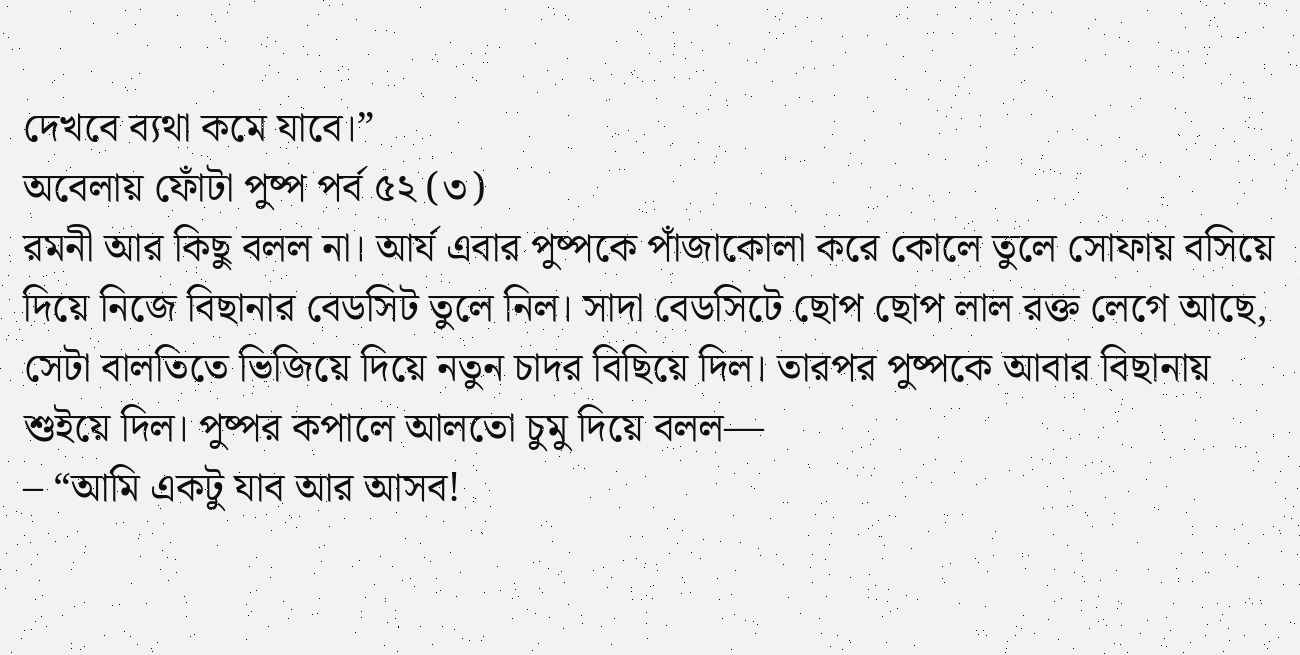দেখবে ব্যথা কমে যাবে।”
অবেলায় ফোঁটা পুষ্প পর্ব ৫২ (৩)
রমনী আর কিছু বলল না। আর্য এবার পুষ্পকে পাঁজাকোলা করে কোলে তুলে সোফায় বসিয়ে দিয়ে নিজে বিছানার বেডসিট তুলে নিল। সাদা বেডসিটে ছোপ ছোপ লাল রক্ত লেগে আছে, সেটা বালতিতে ভিজিয়ে দিয়ে নতুন চাদর বিছিয়ে দিল। তারপর পুষ্পকে আবার বিছানায় শুইয়ে দিল। পুষ্পর কপালে আলতো চুমু দিয়ে বলল—
– “আমি একটু যাব আর আসব!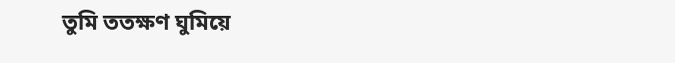তুমি ততক্ষণ ঘুমিয়ে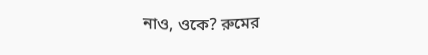নাও, ওকে? রুমের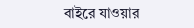বাইরে যাওয়ার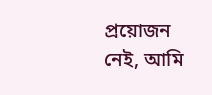প্রয়োজন নেই, আমি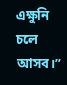এক্ষুনি চলে আসব।”